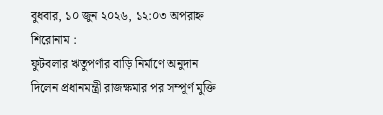বুধবার, ১০ জুন ২০২৬, ১২:০৩ অপরাহ্ন
শিরোনাম :
ফুটবলার ঋতুপর্ণার বাড়ি নির্মাণে অনুদান দিলেন প্রধানমন্ত্রী রাজক্ষমার পর সম্পূর্ণ মুক্তি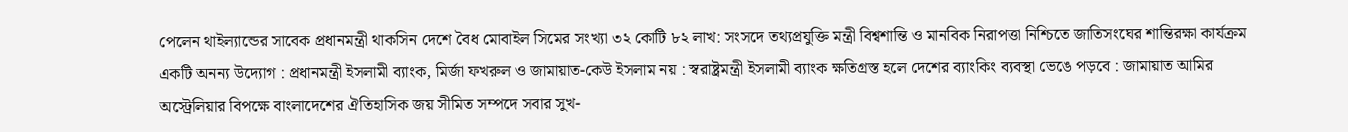পেলেন থাইল্যান্ডের সাবেক প্রধানমন্ত্রী থাকসিন দেশে বৈধ মোবাইল সিমের সংখ্যা ৩২ কোটি ৮২ লাখ: সংসদে তথ্যপ্রযুক্তি মন্ত্রী বিশ্বশান্তি ও মানবিক নিরাপত্তা নিশ্চিতে জাতিসংঘের শান্তিরক্ষা কার্যক্রম একটি অনন্য উদ্যোগ : প্রধানমন্ত্রী ইসলামী ব্যাংক, মির্জা ফখরুল ও জামায়াত-কেউ ইসলাম নয় : স্বরাষ্ট্রমন্ত্রী ইসলামী ব্যাংক ক্ষতিগ্রস্ত হলে দেশের ব্যাংকিং ব্যবস্থা ভেঙে পড়বে : জামায়াত আমির অস্ট্রেলিয়ার বিপক্ষে বাংলাদেশের ঐতিহাসিক জয় সীমিত সম্পদে সবার সুখ-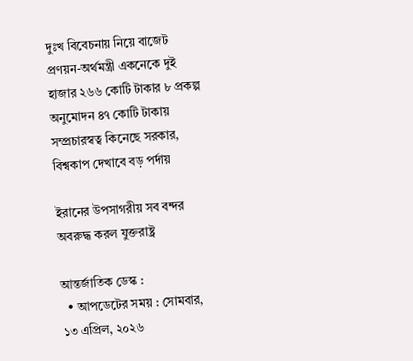দুঃখ বিবেচনায় নিয়ে বাজেট প্রণয়ন-অর্থমন্ত্রী একনেকে দুই হাজার ২৬৬ কোটি টাকার ৮ প্রকল্প অনুমোদন ৪৭ কোটি টাকায় সম্প্রচারস্বত্ব কিনেছে সরকার, বিশ্বকাপ দেখাবে বড় পর্দায়

ইরানের উপসাগরীয় সব বন্দর অবরুদ্ধ করল যুক্তরাষ্ট্র

আন্তর্জাতিক ডেস্ক :
  • আপডেটের সময় : সোমবার, ১৩ এপ্রিল, ২০২৬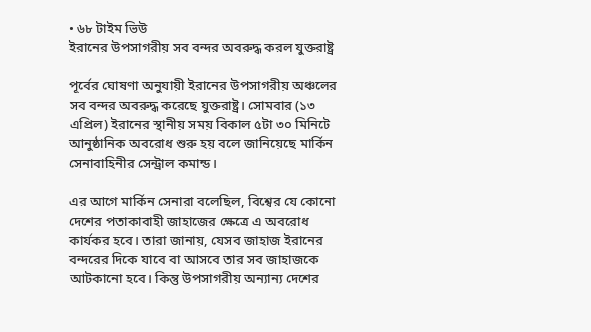• ৬৮ টাইম ভিউ
ইরানের উপসাগরীয় সব বন্দর অবরুদ্ধ করল যুক্তরাষ্ট্র

পূর্বের ঘোষণা অনুযায়ী ইরানের উপসাগরীয় অঞ্চলের সব বন্দর অবরুদ্ধ করেছে যুক্তরাষ্ট্র। সোমবার (১৩ এপ্রিল) ইরানের স্থানীয় সময় বিকাল ৫টা ৩০ মিনিটে আনুষ্ঠানিক অবরোধ শুরু হয় বলে জানিয়েছে মার্কিন সেনাবাহিনীর সেন্ট্রাল কমান্ড।

এর আগে মার্কিন সেনারা বলেছিল, বিশ্বের যে কোনো দেশের পতাকাবাহী জাহাজের ক্ষেত্রে এ অবরোধ কার্যকর হবে। তারা জানায়, যেসব জাহাজ ইরানের বন্দরের দিকে যাবে বা আসবে তার সব জাহাজকে আটকানো হবে। কিন্তু উপসাগরীয় অন্যান্য দেশের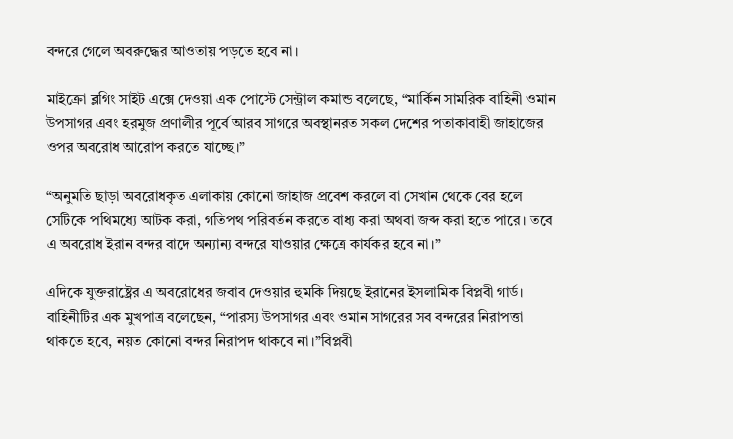বন্দরে গেলে অবরুদ্ধের আওতায় পড়তে হবে না।

মাইক্রো ব্লগিং সাইট এক্সে দেওয়া এক পোস্টে সেন্ট্রাল কমান্ড বলেছে, “মার্কিন সামরিক বাহিনী ওমান উপসাগর এবং হরমুজ প্রণালীর পূর্বে আরব সাগরে অবস্থানরত সকল দেশের পতাকাবাহী জাহাজের ওপর অবরোধ আরোপ করতে যাচ্ছে।”

“অনুমতি ছাড়া অবরোধকৃত এলাকায় কোনো জাহাজ প্রবেশ করলে বা সেখান থেকে বের হলে সেটিকে পথিমধ্যে আটক করা, গতিপথ পরিবর্তন করতে বাধ্য করা অথবা জব্দ করা হতে পারে। তবে এ অবরোধ ইরান বন্দর বাদে অন্যান্য বন্দরে যাওয়ার ক্ষেত্রে কার্যকর হবে না।”

এদিকে যুক্তরাষ্ট্রের এ অবরোধের জবাব দেওয়ার হুমকি দিয়ছে ইরানের ইসলামিক বিপ্লবী গার্ড। বাহিনীটির এক মুখপাত্র বলেছেন, “পারস্য উপসাগর এবং ওমান সাগরের সব বন্দরের নিরাপত্তা থাকতে হবে, নয়ত কোনো বন্দর নিরাপদ থাকবে না।”বিপ্লবী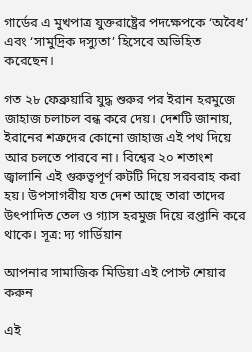গার্ডের এ মুখপাত্র যুক্তরাষ্ট্রের পদক্ষেপকে ‘অবৈধ’ এবং ‘সামুদ্রিক দস্যুতা’ হিসেবে অভিহিত করেছেন।

গত ২৮ ফেব্রুয়ারি যুদ্ধ শুরুর পর ইরান হরমুজে জাহাজ চলাচল বন্ধ করে দেয়। দেশটি জানায়, ইরানের শত্রুদের কোনো জাহাজ এই পথ দিয়ে আর চলতে পারবে না। বিশ্বের ২০ শতাংশ জ্বালানি এই গুরুত্বপূর্ণ রুটটি দিয়ে সরবরাহ করা হয়। উপসাগরীয় যত দেশ আছে তারা তাদের উৎপাদিত তেল ও গ্যাস হরমুজ দিয়ে রপ্তানি করে থাকে। সূত্র: দ্য গার্ডিয়ান

আপনার সামাজিক মিডিয়া এই পোস্ট শেয়ার করুন

এই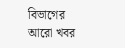বিভাগের আরো খবর